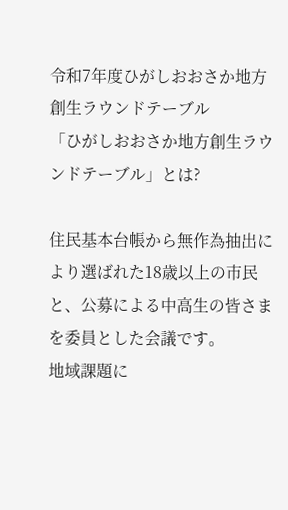令和7年度ひがしおおさか地方創生ラウンドテーブル
「ひがしおおさか地方創生ラウンドテーブル」とは?

住民基本台帳から無作為抽出により選ばれた18歳以上の市民と、公募による中高生の皆さまを委員とした会議です。
地域課題に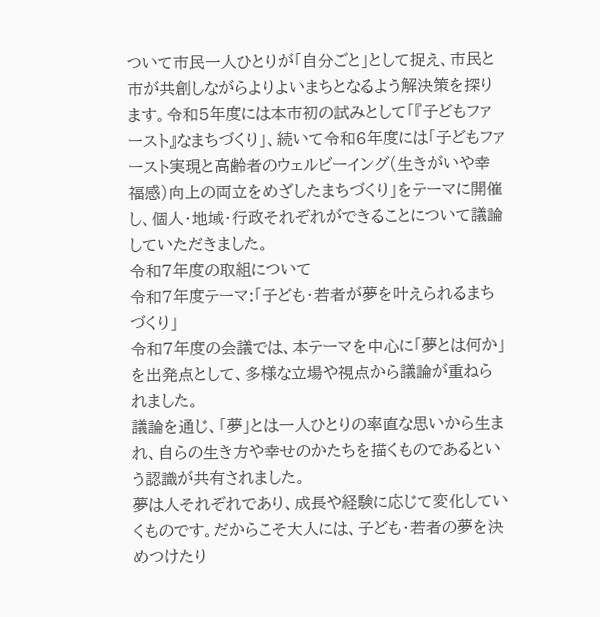ついて市民一人ひとりが「自分ごと」として捉え、市民と市が共創しながらよりよいまちとなるよう解決策を探ります。令和5年度には本市初の試みとして「『子どもファースト』なまちづくり」、続いて令和6年度には「子どもファースト実現と高齢者のウェルビーイング(生きがいや幸福感)向上の両立をめざしたまちづくり」をテーマに開催し、個人・地域・行政それぞれができることについて議論していただきました。
令和7年度の取組について
令和7年度テーマ:「子ども・若者が夢を叶えられるまちづくり」
令和7年度の会議では、本テーマを中心に「夢とは何か」を出発点として、多様な立場や視点から議論が重ねられました。
議論を通じ、「夢」とは一人ひとりの率直な思いから生まれ、自らの生き方や幸せのかたちを描くものであるという認識が共有されました。
夢は人それぞれであり、成長や経験に応じて変化していくものです。だからこそ大人には、子ども・若者の夢を決めつけたり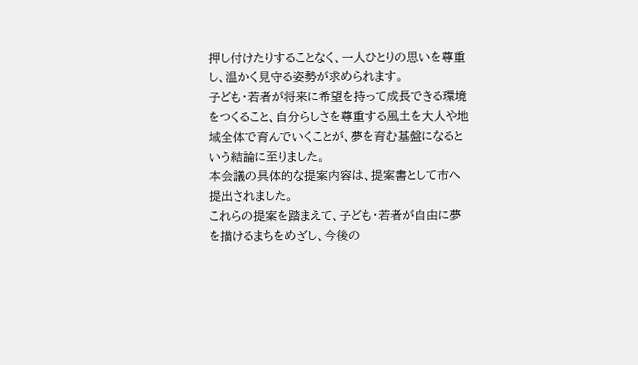押し付けたりすることなく、一人ひとりの思いを尊重し、温かく見守る姿勢が求められます。
子ども・若者が将来に希望を持って成長できる環境をつくること、自分らしさを尊重する風土を大人や地域全体で育んでいくことが、夢を育む基盤になるという結論に至りました。
本会議の具体的な提案内容は、提案書として市へ提出されました。
これらの提案を踏まえて、子ども・若者が自由に夢を描けるまちをめざし、今後の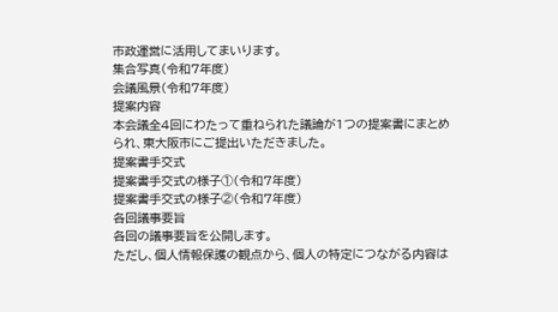市政運営に活用してまいります。
集合写真(令和7年度)
会議風景(令和7年度)
提案内容
本会議全4回にわたって重ねられた議論が1つの提案書にまとめられ、東大阪市にご提出いただきました。
提案書手交式
提案書手交式の様子①(令和7年度)
提案書手交式の様子②(令和7年度)
各回議事要旨
各回の議事要旨を公開します。
ただし、個人情報保護の観点から、個人の特定につながる内容は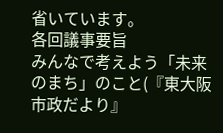省いています。
各回議事要旨
みんなで考えよう「未来のまち」のこと(『東大阪市政だより』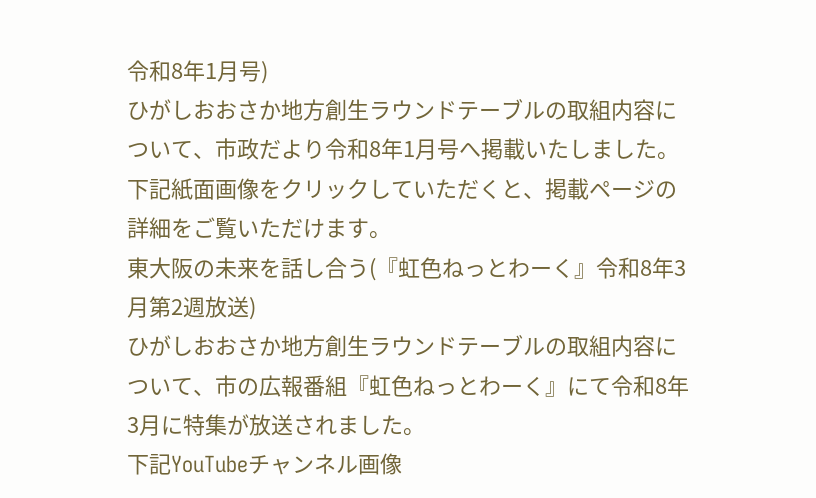令和8年1月号)
ひがしおおさか地方創生ラウンドテーブルの取組内容について、市政だより令和8年1月号へ掲載いたしました。
下記紙面画像をクリックしていただくと、掲載ページの詳細をご覧いただけます。
東大阪の未来を話し合う(『虹色ねっとわーく』令和8年3月第2週放送)
ひがしおおさか地方創生ラウンドテーブルの取組内容について、市の広報番組『虹色ねっとわーく』にて令和8年3月に特集が放送されました。
下記YouTubeチャンネル画像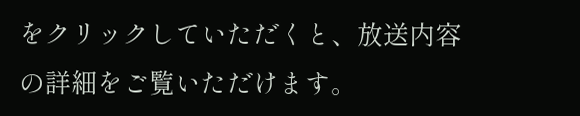をクリックしていただくと、放送内容の詳細をご覧いただけます。